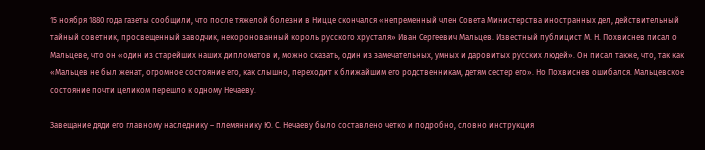15 ноября 1880 года газеты сообщили, что после тяжелой болезни в Ницце скончался «непременный член Совета Министерства иностранных дел, действительный тайный советник, просвещенный заводчик, некоронованный король русского хрусталя» Иван Сергеевич Мальцев. Известный публицист М. Н. Похвиснев писал о Мальцеве, что он «один из старейших наших дипломатов и, можно сказать, один из замечательных, умных и даровитых русских людей». Он писал также, что, так как «Мальцев не был женат, огромное состояние его, как слышно, переходит к ближайшим его родственникам, детям сестер его». Но Похвиснев ошибался. Мальцевское состояние почти целиком перешло к одному Нечаеву.

Завещание дяди его главному наследнику – племяннику Ю. С. Нечаеву было составлено четко и подробно, словно инструкция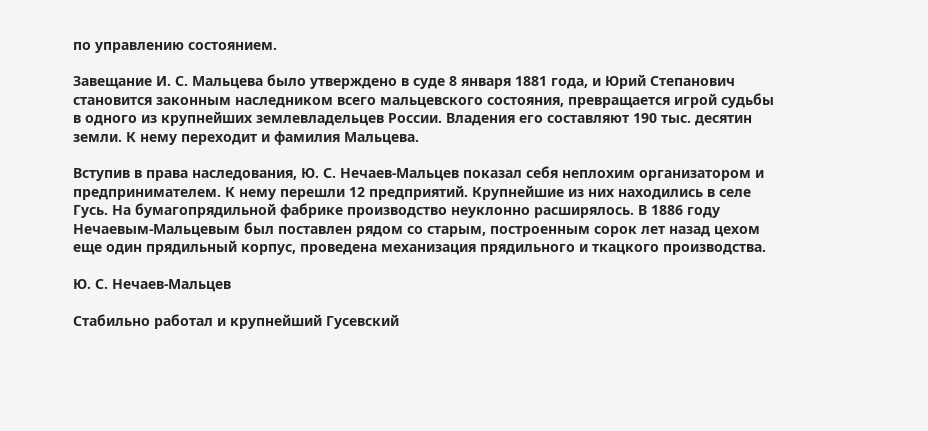по управлению состоянием.

Завещание И. С. Мальцева было утверждено в суде 8 января 1881 года, и Юрий Степанович становится законным наследником всего мальцевского состояния, превращается игрой судьбы в одного из крупнейших землевладельцев России. Владения его составляют 190 тыс. десятин земли. К нему переходит и фамилия Мальцева.

Вступив в права наследования, Ю. С. Нечаев-Мальцев показал себя неплохим организатором и предпринимателем. К нему перешли 12 предприятий. Крупнейшие из них находились в селе Гусь. На бумагопрядильной фабрике производство неуклонно расширялось. В 1886 году Нечаевым-Мальцевым был поставлен рядом со старым, построенным сорок лет назад цехом еще один прядильный корпус, проведена механизация прядильного и ткацкого производства.

Ю. С. Нечаев-Мальцев

Стабильно работал и крупнейший Гусевский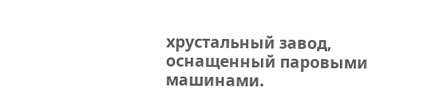хрустальный завод, оснащенный паровыми машинами.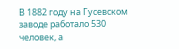В 1882 году на Гусевском заводе работало 530 человек, а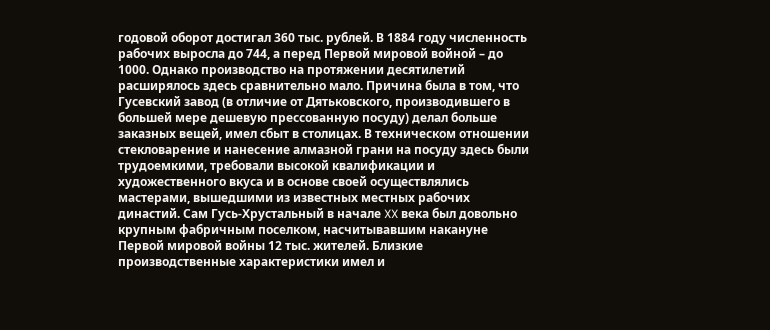годовой оборот достигал 360 тыс. рублей. В 1884 году численность рабочих выросла до 744, а перед Первой мировой войной – до 1000. Однако производство на протяжении десятилетий расширялось здесь сравнительно мало. Причина была в том, что Гусевский завод (в отличие от Дятьковского, производившего в большей мере дешевую прессованную посуду) делал больше заказных вещей, имел сбыт в столицах. В техническом отношении стекловарение и нанесение алмазной грани на посуду здесь были трудоемкими, требовали высокой квалификации и художественного вкуса и в основе своей осуществлялись мастерами, вышедшими из известных местных рабочих династий. Сам Гусь-Хрустальный в начале XX века был довольно крупным фабричным поселком, насчитывавшим накануне Первой мировой войны 12 тыс. жителей. Близкие производственные характеристики имел и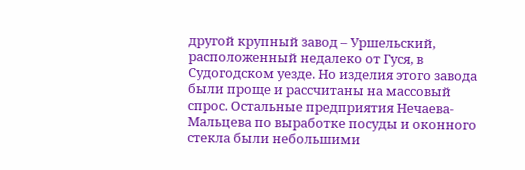другой крупный завод – Уршельский, расположенный недалеко от Гуся, в Судогодском уезде. Но изделия этого завода были проще и рассчитаны на массовый спрос. Остальные предприятия Нечаева-Мальцева по выработке посуды и оконного стекла были небольшими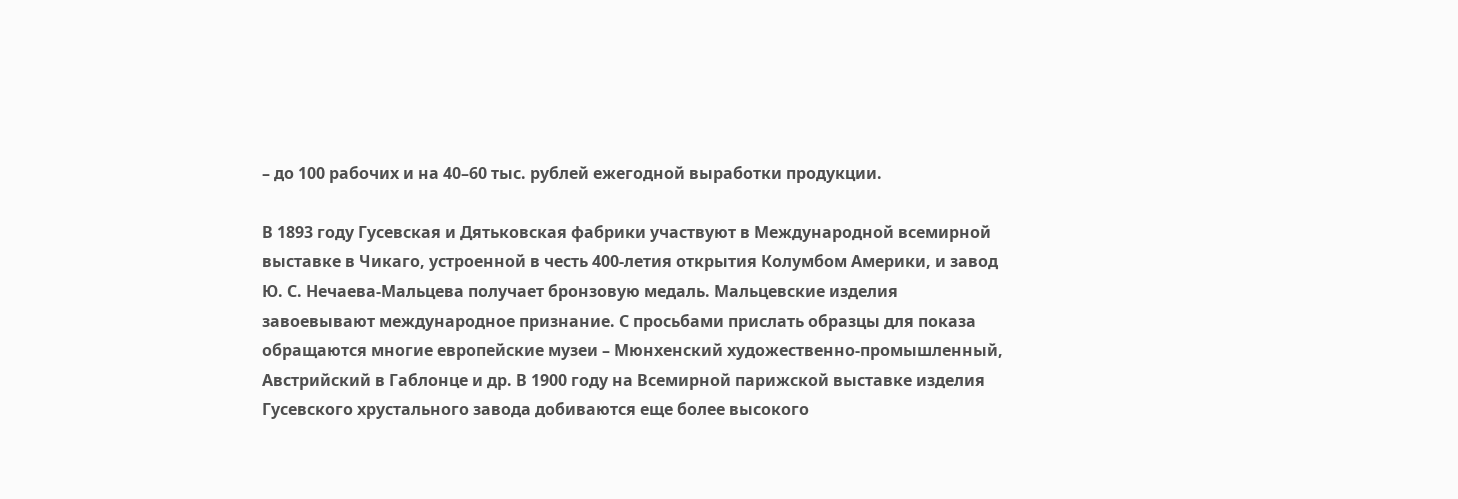– до 100 рабочих и на 40–60 тыс. рублей ежегодной выработки продукции.

В 1893 году Гусевская и Дятьковская фабрики участвуют в Международной всемирной выставке в Чикаго, устроенной в честь 400-летия открытия Колумбом Америки, и завод Ю. С. Нечаева-Мальцева получает бронзовую медаль. Мальцевские изделия завоевывают международное признание. С просьбами прислать образцы для показа обращаются многие европейские музеи – Мюнхенский художественно-промышленный, Австрийский в Габлонце и др. В 1900 году на Всемирной парижской выставке изделия Гусевского хрустального завода добиваются еще более высокого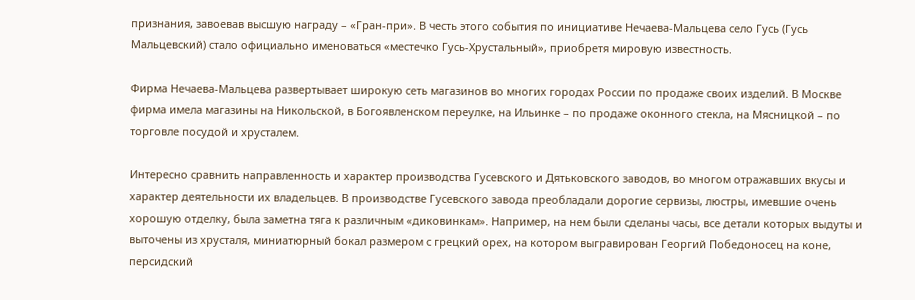признания, завоевав высшую награду – «Гран-при». В честь этого события по инициативе Нечаева-Мальцева село Гусь (Гусь Мальцевский) стало официально именоваться «местечко Гусь-Хрустальный», приобретя мировую известность.

Фирма Нечаева-Мальцева развертывает широкую сеть магазинов во многих городах России по продаже своих изделий. В Москве фирма имела магазины на Никольской, в Богоявленском переулке, на Ильинке – по продаже оконного стекла, на Мясницкой – по торговле посудой и хрусталем.

Интересно сравнить направленность и характер производства Гусевского и Дятьковского заводов, во многом отражавших вкусы и характер деятельности их владельцев. В производстве Гусевского завода преобладали дорогие сервизы, люстры, имевшие очень хорошую отделку, была заметна тяга к различным «диковинкам». Например, на нем были сделаны часы, все детали которых выдуты и выточены из хрусталя, миниатюрный бокал размером с грецкий орех, на котором выгравирован Георгий Победоносец на коне, персидский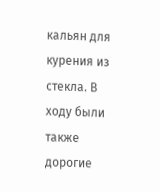кальян для курения из стекла. В ходу были также дорогие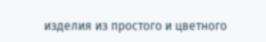изделия из простого и цветного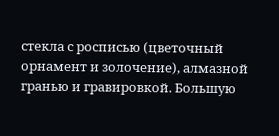стекла с росписью (цветочный орнамент и золочение), алмазной гранью и гравировкой. Большую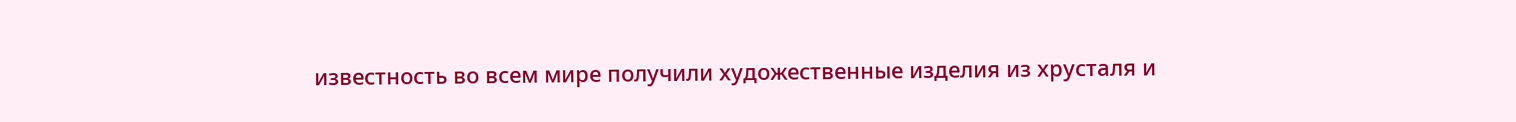известность во всем мире получили художественные изделия из хрусталя и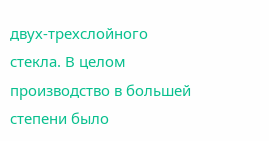двух-трехслойного стекла. В целом производство в большей степени было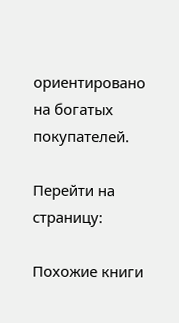ориентировано на богатых покупателей.

Перейти на страницу:

Похожие книги